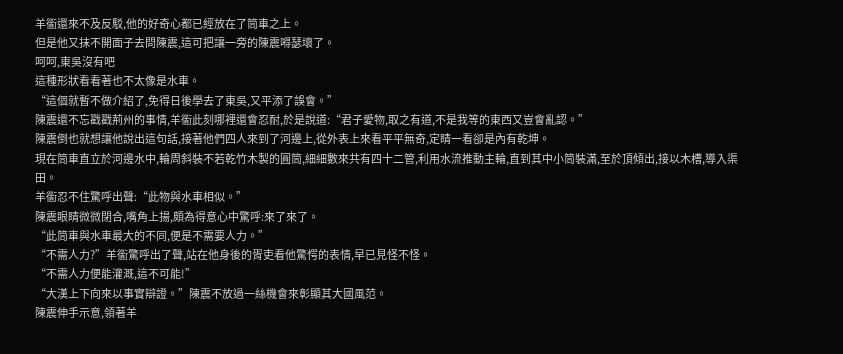羊衟還來不及反駁,他的好奇心都已經放在了筒車之上。
但是他又抹不開面子去問陳震,這可把讓一旁的陳震嘚瑟壞了。
呵呵,東吳沒有吧
這種形狀看看著也不太像是水車。
“這個就暫不做介紹了,免得日後學去了東吳,又平添了誤會。”
陳震還不忘戳戳荊州的事情,羊衟此刻哪裡還會忍耐,於是說道:“君子愛物,取之有道,不是我等的東西又豈會亂認。”
陳震倒也就想讓他說出這句話,接著他們四人來到了河邊上,從外表上來看平平無奇,定睛一看卻是內有乾坤。
現在筒車直立於河邊水中,輪周斜裝不若乾竹木製的圓筒,細細數來共有四十二管,利用水流推動主輪,直到其中小筒裝滿,至於頂傾出,接以木槽,導入渠田。
羊衟忍不住驚呼出聲:“此物與水車相似。”
陳震眼睛微微閉合,嘴角上揚,頗為得意心中驚呼:來了來了。
“此筒車與水車最大的不同,便是不需要人力。”
“不需人力?”羊衟驚呼出了聲,站在他身後的胥吏看他驚愕的表情,早已見怪不怪。
“不需人力便能灌溉,這不可能!”
“大漢上下向來以事實辯證。”陳震不放過一絲機會來彰顯其大國風范。
陳震伸手示意,領著羊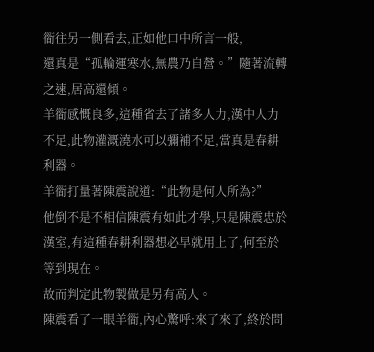衟往另一側看去,正如他口中所言一般,
還真是“孤輪運寒水,無農乃自營。”隨著流轉之速,居高還傾。
羊衟感慨良多,這種省去了諸多人力,漢中人力不足,此物灌溉澆水可以彌補不足,當真是春耕利器。
羊衟打量著陳震說道:“此物是何人所為?”
他倒不是不相信陳震有如此才學,只是陳震忠於漢室,有這種春耕利器想必早就用上了,何至於等到現在。
故而判定此物製做是另有高人。
陳震看了一眼羊衟,內心驚呼:來了來了,終於問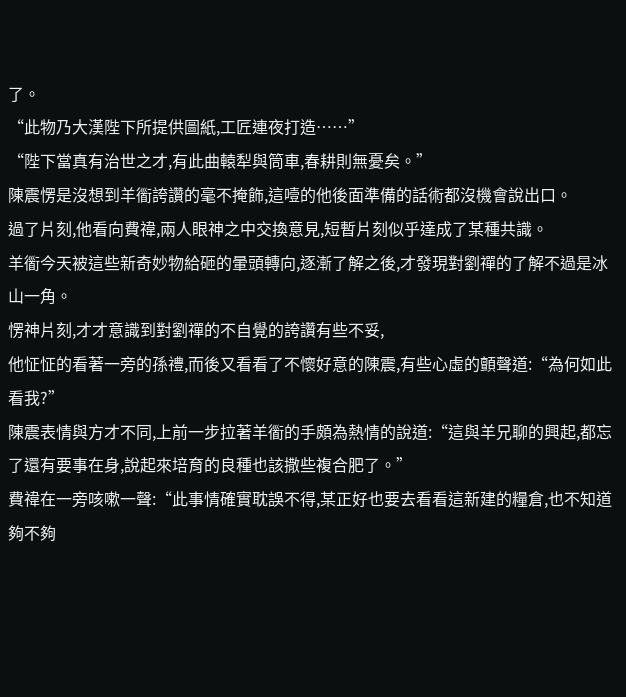了。
“此物乃大漢陛下所提供圖紙,工匠連夜打造……”
“陛下當真有治世之才,有此曲轅犁與筒車,春耕則無憂矣。”
陳震愣是沒想到羊衟誇讚的毫不掩飾,這噎的他後面準備的話術都沒機會說出口。
過了片刻,他看向費禕,兩人眼神之中交換意見,短暫片刻似乎達成了某種共識。
羊衟今天被這些新奇妙物給砸的暈頭轉向,逐漸了解之後,才發現對劉禪的了解不過是冰山一角。
愣神片刻,才才意識到對劉禪的不自覺的誇讚有些不妥,
他怔怔的看著一旁的孫禮,而後又看看了不懷好意的陳震,有些心虛的顫聲道:“為何如此看我?”
陳震表情與方才不同,上前一步拉著羊衟的手頗為熱情的說道:“這與羊兄聊的興起,都忘了還有要事在身,說起來培育的良種也該撒些複合肥了。”
費禕在一旁咳嗽一聲:“此事情確實耽誤不得,某正好也要去看看這新建的糧倉,也不知道夠不夠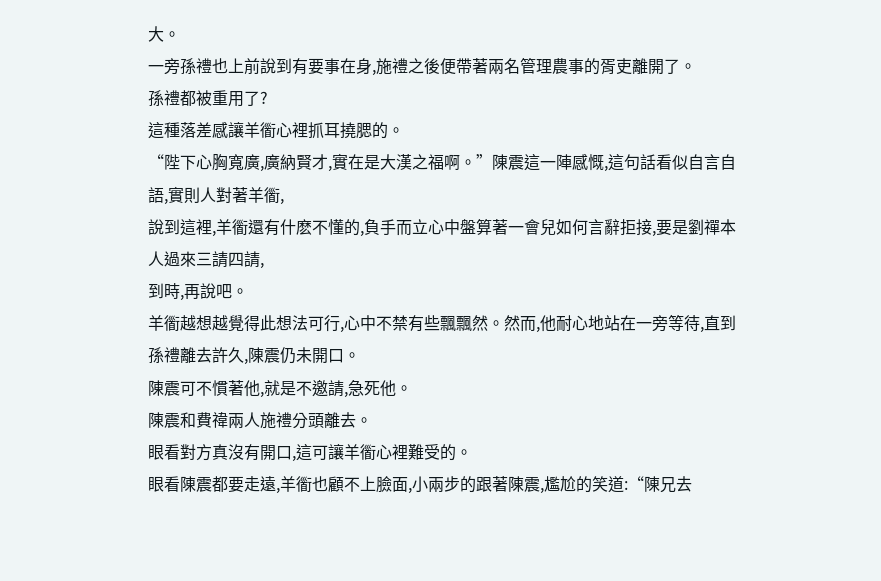大。
一旁孫禮也上前說到有要事在身,施禮之後便帶著兩名管理農事的胥吏離開了。
孫禮都被重用了?
這種落差感讓羊衟心裡抓耳撓腮的。
“陛下心胸寬廣,廣納賢才,實在是大漢之福啊。”陳震這一陣感慨,這句話看似自言自語,實則人對著羊衟,
說到這裡,羊衟還有什麽不懂的,負手而立心中盤算著一會兒如何言辭拒接,要是劉禪本人過來三請四請,
到時,再說吧。
羊衟越想越覺得此想法可行,心中不禁有些飄飄然。然而,他耐心地站在一旁等待,直到孫禮離去許久,陳震仍未開口。
陳震可不慣著他,就是不邀請,急死他。
陳震和費禕兩人施禮分頭離去。
眼看對方真沒有開口,這可讓羊衟心裡難受的。
眼看陳震都要走遠,羊衟也顧不上臉面,小兩步的跟著陳震,尷尬的笑道:“陳兄去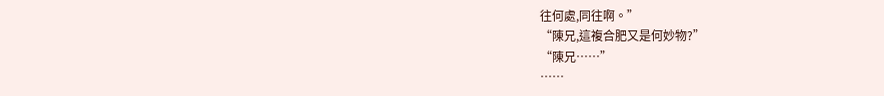往何處,同往啊。”
“陳兄,這複合肥又是何妙物?”
“陳兄……”
……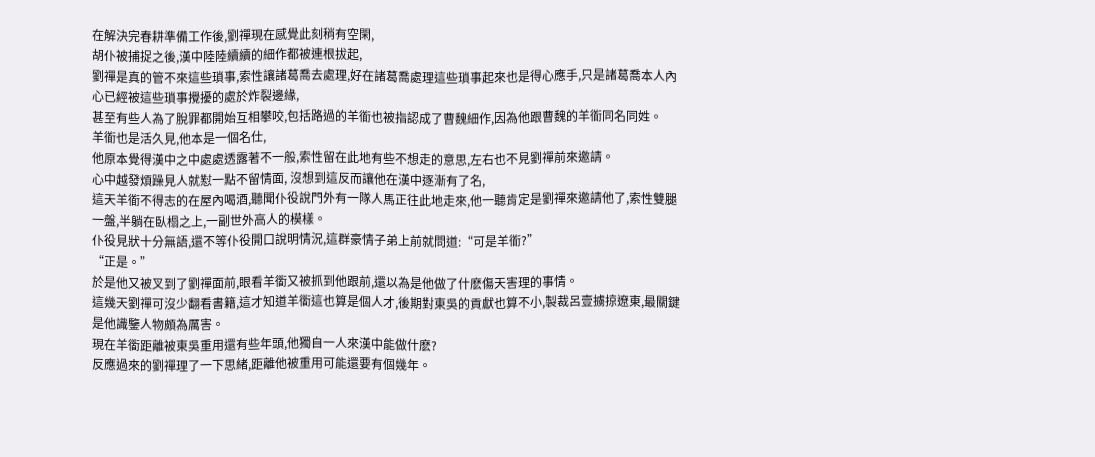在解決完春耕準備工作後,劉禪現在感覺此刻稍有空閑,
胡仆被捕捉之後,漢中陸陸續續的細作都被連根拔起,
劉禪是真的管不來這些瑣事,索性讓諸葛喬去處理,好在諸葛喬處理這些瑣事起來也是得心應手,只是諸葛喬本人內心已經被這些瑣事攪擾的處於炸裂邊緣,
甚至有些人為了脫罪都開始互相攀咬,包括路過的羊衜也被指認成了曹魏細作,因為他跟曹魏的羊衜同名同姓。
羊衜也是活久見,他本是一個名仕,
他原本覺得漢中之中處處透露著不一般,索性留在此地有些不想走的意思,左右也不見劉禪前來邀請。
心中越發煩躁見人就懟一點不留情面, 沒想到這反而讓他在漢中逐漸有了名,
這天羊衜不得志的在屋內喝酒,聽聞仆役說門外有一隊人馬正往此地走來,他一聽肯定是劉禪來邀請他了,索性雙腿一盤,半躺在臥榻之上,一副世外高人的模樣。
仆役見狀十分無語,還不等仆役開口說明情況,這群豪情子弟上前就問道:“可是羊衜?”
“正是。”
於是他又被叉到了劉禪面前,眼看羊衟又被抓到他跟前,還以為是他做了什麽傷天害理的事情。
這幾天劉禪可沒少翻看書籍,這才知道羊衟這也算是個人才,後期對東吳的貢獻也算不小,製裁呂壹擄掠遼東,最關鍵是他識鑒人物頗為厲害。
現在羊衟距離被東吳重用還有些年頭,他獨自一人來漢中能做什麽?
反應過來的劉禪理了一下思緒,距離他被重用可能還要有個幾年。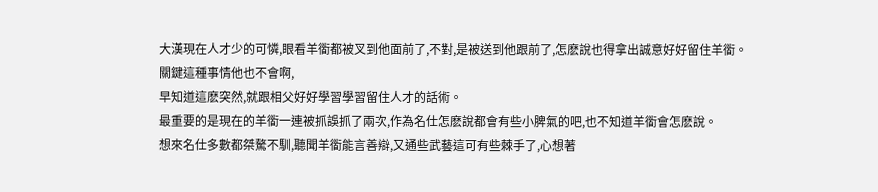大漢現在人才少的可憐,眼看羊衟都被叉到他面前了,不對,是被送到他跟前了,怎麽說也得拿出誠意好好留住羊衟。
關鍵這種事情他也不會啊,
早知道這麽突然,就跟相父好好學習學習留住人才的話術。
最重要的是現在的羊衟一連被抓誤抓了兩次,作為名仕怎麽說都會有些小脾氣的吧,也不知道羊衟會怎麽說。
想來名仕多數都桀驁不馴,聽聞羊衟能言善辯,又通些武藝這可有些棘手了,心想著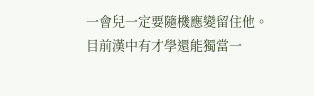一會兒一定要隨機應變留住他。
目前漢中有才學還能獨當一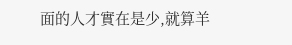面的人才實在是少,就算羊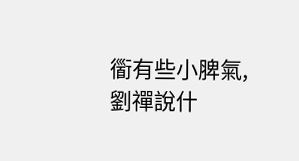衟有些小脾氣,劉禪說什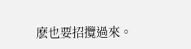麽也要招攬過來。